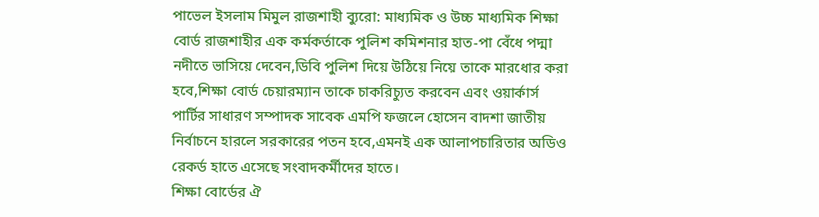পাভেল ইসলাম মিমুল রাজশাহী ব্যুরো: মাধ্যমিক ও উচ্চ মাধ্যমিক শিক্ষা বোর্ড রাজশাহীর এক কর্মকর্তাকে পুলিশ কমিশনার হাত-পা বেঁধে পদ্মা নদীতে ভাসিয়ে দেবেন,ডিবি পুলিশ দিয়ে উঠিয়ে নিয়ে তাকে মারধোর করা হবে,শিক্ষা বোর্ড চেয়ারম্যান তাকে চাকরিচ্যুত করবেন এবং ওয়ার্কার্স পার্টির সাধারণ সম্পাদক সাবেক এমপি ফজলে হোসেন বাদশা জাতীয় নির্বাচনে হারলে সরকারের পতন হবে,এমনই এক আলাপচারিতার অডিও রেকর্ড হাতে এসেছে সংবাদকর্মীদের হাতে।
শিক্ষা বোর্ডের ঐ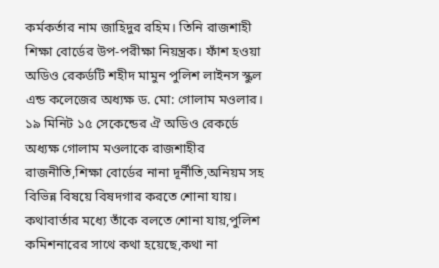কর্মকর্তার নাম জাহিদুর রহিম। তিনি রাজশাহী শিক্ষা বোর্ডের উপ-পরীক্ষা নিয়ন্ত্রক। ফাঁশ হওয়া অডিও রেকর্ডটি শহীদ মামুন পুলিশ লাইনস স্কুল এন্ড কলেজের অধ্যক্ষ ড. মো: গোলাম মওলার।
১৯ মিনিট ১৫ সেকেন্ডের ঐ অডিও রেকর্ডে অধ্যক্ষ গোলাম মওলাকে রাজশাহীর রাজনীতি,শিক্ষা বোর্ডের নানা দূর্নীতি,অনিয়ম সহ বিভিন্ন বিষয়ে বিষদগার করতে শোনা যায়।
কথাবার্তার মধ্যে তাঁকে বলতে শোনা যায়,পুলিশ কমিশনারের সাথে কথা হয়েছে,কথা না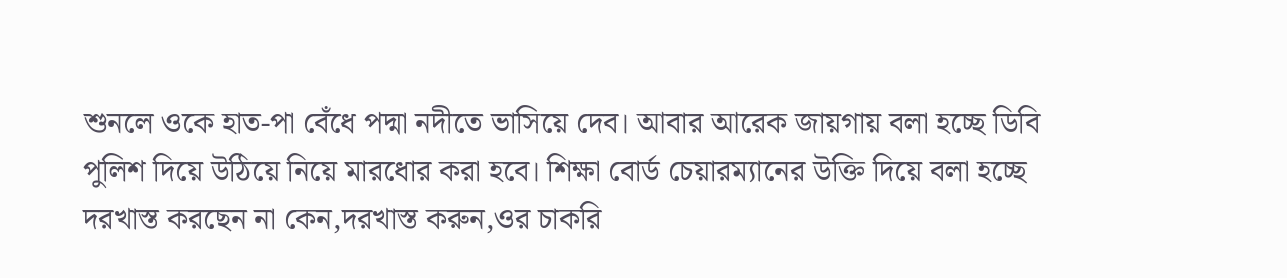শুনলে ওকে হাত-পা বেঁধে পদ্মা নদীতে ভাসিয়ে দেব। আবার আরেক জায়গায় বলা হচ্ছে ডিবি পুলিশ দিয়ে উঠিয়ে নিয়ে মারধোর করা হবে। শিক্ষা বোর্ড চেয়ারম্যানের উক্তি দিয়ে বলা হচ্ছে দরখাস্ত করছেন না কেন,দরখাস্ত করুন,ওর চাকরি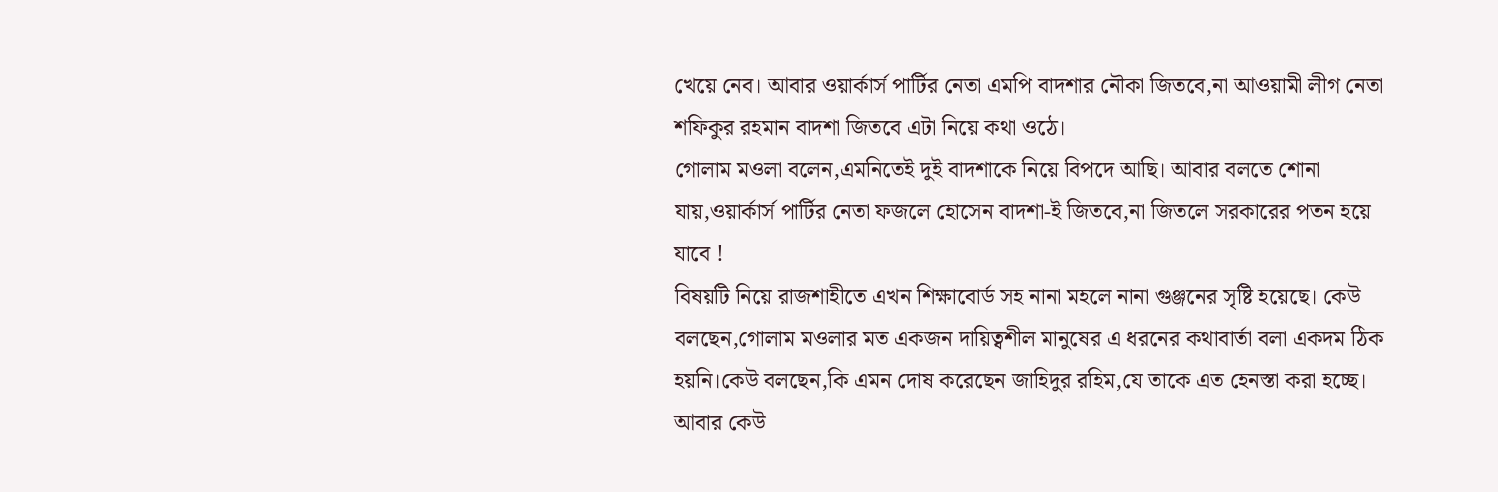খেয়ে নেব। আবার ওয়ার্কার্স পার্টির নেতা এমপি বাদশার নৌকা জিতবে,না আওয়ামী লীগ নেতা শফিকুর রহমান বাদশা জিতবে এটা নিয়ে কথা ওঠে।
গোলাম মওলা বলেন,এমনিতেই দুই বাদশাকে নিয়ে বিপদে আছি। আবার বলতে শোনা যায়,ওয়ার্কার্স পার্টির নেতা ফজলে হোসেন বাদশা-ই জিতবে,না জিতলে সরকারের পতন হয়ে যাবে !
বিষয়টি নিয়ে রাজশাহীতে এখন শিক্ষাবোর্ড সহ নানা মহলে নানা গুঞ্জনের সৃষ্টি হয়েছে। কেউ বলছেন,গোলাম মওলার মত একজন দায়িত্বশীল মানুষের এ ধরনের কথাবার্তা বলা একদম ঠিক হয়নি।কেউ বলছেন,কি এমন দোষ করেছেন জাহিদুর রহিম,যে তাকে এত হেনস্তা করা হচ্ছে। আবার কেউ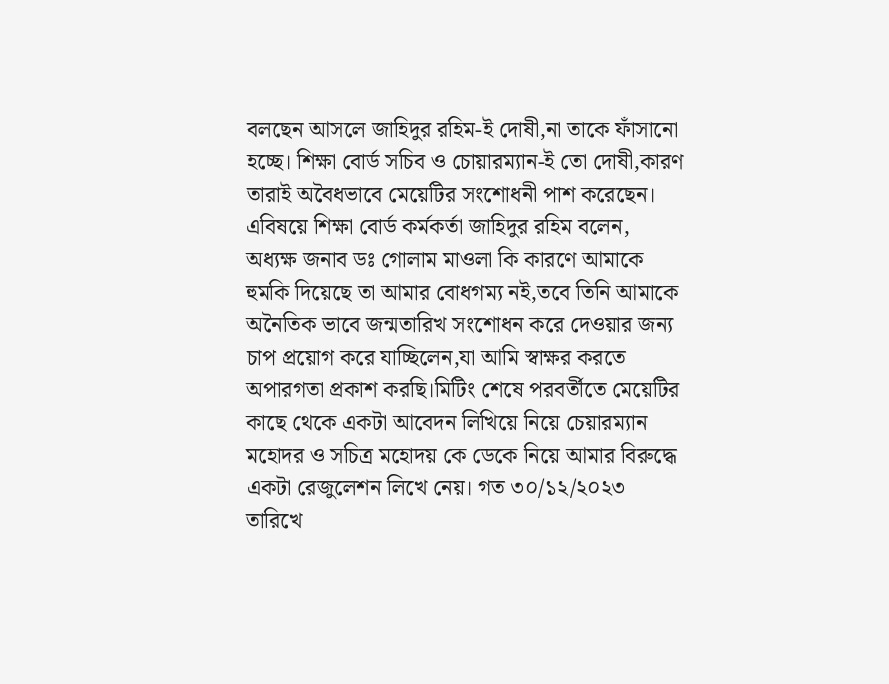বলছেন আসলে জাহিদুর রহিম-ই দোষী,না তাকে ফাঁসানো হচ্ছে। শিক্ষা বোর্ড সচিব ও চোয়ারম্যান-ই তো দোষী,কারণ তারাই অবৈধভাবে মেয়েটির সংশোধনী পাশ করেছেন।
এবিষয়ে শিক্ষা বোর্ড কর্মকর্তা জাহিদুর রহিম বলেন, অধ্যক্ষ জনাব ডঃ গোলাম মাওলা কি কারণে আমাকে হুমকি দিয়েছে তা আমার বোধগম্য নই,তবে তিনি আমাকে অনৈতিক ভাবে জন্মতারিখ সংশোধন করে দেওয়ার জন্য চাপ প্রয়োগ করে যাচ্ছিলেন,যা আমি স্বাক্ষর করতে অপারগতা প্রকাশ করছি।মিটিং শেষে পরবর্তীতে মেয়েটির কাছে থেকে একটা আবেদন লিখিয়ে নিয়ে চেয়ারম্যান মহোদর ও সচিত্র মহোদয় কে ডেকে নিয়ে আমার বিরুদ্ধে একটা রেজুলেশন লিখে নেয়। গত ৩০/১২/২০২৩ তারিখে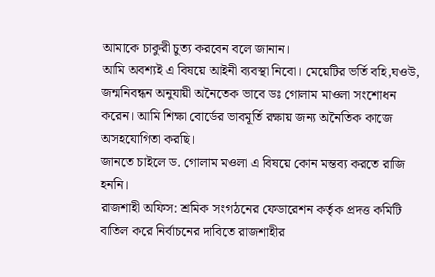আমাকে চাকুরী চুত্য করবেন বলে জানান।
আমি অবশ্যই এ বিষয়ে আইনী ব্যবস্থা নিবো। মেয়েটির ভর্তি বহি,ঘওউ, জন্মনিবন্ধন অনুযায়ী অনৈতেক ভাবে ডঃ গোলাম মাওলা সংশোধন করেন। আমি শিক্ষা বোর্ডের ভাবমূর্তি রক্ষায় জন্য অনৈতিক কাজে অসহযোগিতা করছি।
জানতে চাইলে ড. গোলাম মওলা এ বিষয়ে কোন মন্তব্য করতে রাজি হননি।
রাজশাহী অফিস: শ্রমিক সংগঠনের ফেডারেশন কর্তৃক প্রদত্ত কমিটি বাতিল করে নির্বাচনের দাবিতে রাজশাহীর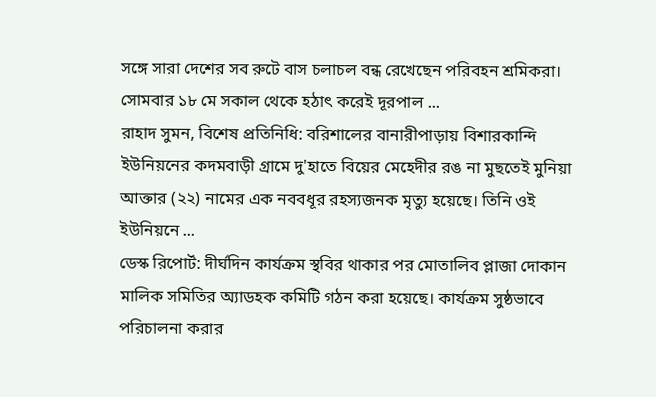সঙ্গে সারা দেশের সব রুটে বাস চলাচল বন্ধ রেখেছেন পরিবহন শ্রমিকরা। সোমবার ১৮ মে সকাল থেকে হঠাৎ করেই দূরপাল ...
রাহাদ সুমন, বিশেষ প্রতিনিধি: বরিশালের বানারীপাড়ায় বিশারকান্দি ইউনিয়নের কদমবাড়ী গ্রামে দু'হাতে বিয়ের মেহেদীর রঙ না মুছতেই মুনিয়া আক্তার (২২) নামের এক নববধূর রহস্যজনক মৃত্যু হয়েছে। তিনি ওই ইউনিয়নে ...
ডেস্ক রিপোর্ট: দীর্ঘদিন কার্যক্রম স্থবির থাকার পর মোতালিব প্লাজা দোকান মালিক সমিতির অ্যাডহক কমিটি গঠন করা হয়েছে। কার্যক্রম সুষ্ঠভাবে পরিচালনা করার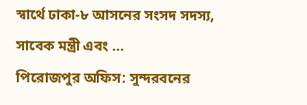স্বার্থে ঢাকা-৮ আসনের সংসদ সদস্য, সাবেক মন্ত্রী এবং ...
পিরোজপুর অফিস: সুন্দরবনের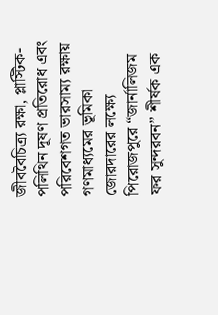জীববৈচিত্র্য রক্ষা, প্লাস্টিক-পলিথিন দূষণ প্রতিরোধ এবং পরিবেশগত ভারসাম্য রক্ষায় গণমাধ্যমের ভূমিকা জোরদারের লক্ষ্যে পিরোজপুরে “জার্নালিজম ফর সুন্দরবন” শীর্ষক এক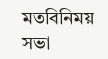মতবিনিময় সভা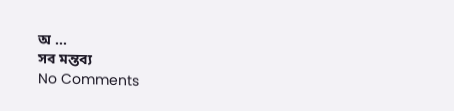অ ...
সব মন্তব্য
No Comments